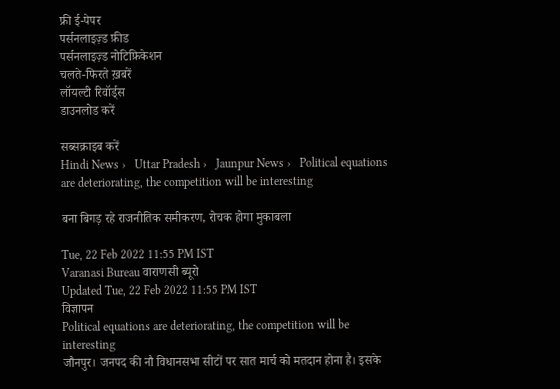फ्री ई-पेपर
पर्सनलाइज़्ड फ़ीड
पर्सनलाइज़्ड नोटिफ़िकेशन
चलते-फिरते ख़बरें
लॉयल्टी रिवॉर्ड्स
डाउनलोड करें

सब्सक्राइब करें
Hindi News ›   Uttar Pradesh ›   Jaunpur News ›   Political equations are deteriorating, the competition will be interesting

बना बिगड़ रहे राजनीतिक समीकरण, रोचक होगा मुकाबला

Tue, 22 Feb 2022 11:55 PM IST
Varanasi Bureau वाराणसी ब्यूरो
Updated Tue, 22 Feb 2022 11:55 PM IST
विज्ञापन
Political equations are deteriorating, the competition will be interesting
जौनपुर। जनपद की नौ विधानसभा सीटों पर सात मार्च को मतदान होना है। इसके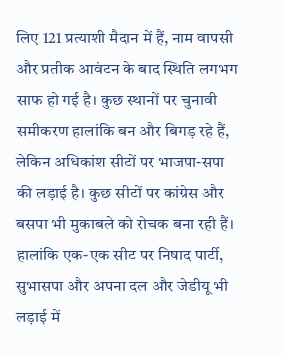लिए 121 प्रत्याशी मैदान में हैं, नाम वापसी और प्रतीक आवंटन के बाद स्थिति लगभग साफ हो गई है। कुछ स्थानों पर चुनावी समीकरण हालांकि बन और बिगड़ रहे हैं, लेकिन अधिकांश सीटों पर भाजपा-सपा की लड़ाई है। कुछ सीटों पर कांग्रेस और बसपा भी मुकाबले को रोचक बना रही हैं। हालांकि एक-एक सीट पर निषाद पार्टी, सुभासपा और अपना दल और जेडीयू भी लड़ाई में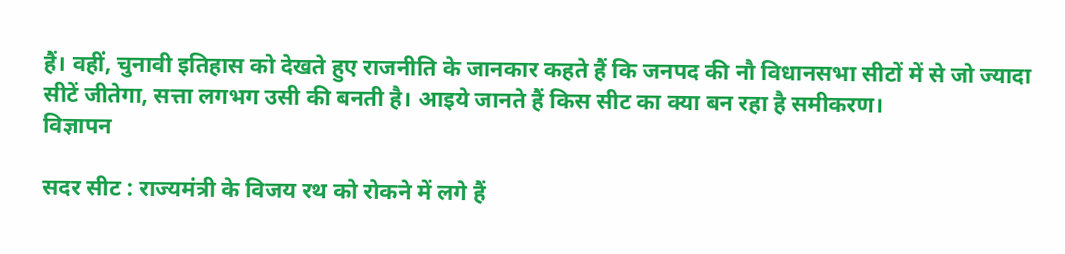हैं। वहीं, चुनावी इतिहास को देखते हुए राजनीति के जानकार कहते हैं कि जनपद की नौ विधानसभा सीटों में से जो ज्यादा सीटें जीतेगा, सत्ता लगभग उसी की बनती है। आइये जानते हैं किस सीट का क्या बन रहा है समीकरण।
विज्ञापन

सदर सीट : राज्यमंत्री के विजय रथ को रोकने में लगे हैं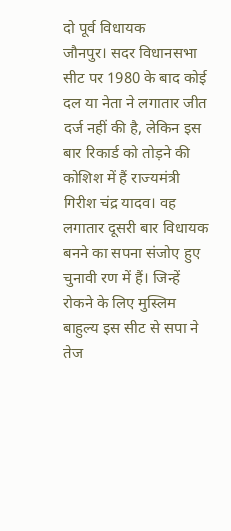दो पूर्व विधायक
जौनपुर। सदर विधानसभा सीट पर 1980 के बाद कोई दल या नेता ने लगातार जीत दर्ज नहीं की है, लेकिन इस बार रिकार्ड को तोड़ने की कोशिश में हैं राज्यमंत्री गिरीश चंद्र यादव। वह लगातार दूसरी बार विधायक बनने का सपना संजोए हुए चुनावी रण में हैं। जिन्हें रोकने के लिए मुस्लिम बाहुल्य इस सीट से सपा ने तेज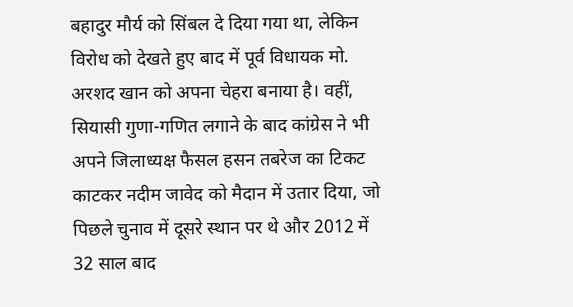बहादुर मौर्य को सिंबल दे दिया गया था, लेकिन विरोध को देखते हुए बाद में पूर्व विधायक मो. अरशद खान को अपना चेहरा बनाया है। वहीं, सियासी गुणा-गणित लगाने के बाद कांग्रेस ने भी अपने जिलाध्यक्ष फैसल हसन तबरेज का टिकट काटकर नदीम जावेद को मैदान में उतार दिया, जो पिछले चुनाव में दूसरे स्थान पर थे और 2012 में 32 साल बाद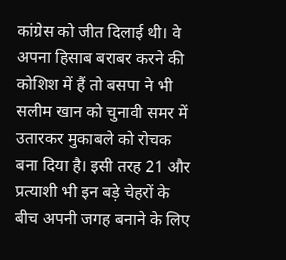कांग्रेस को जीत दिलाई थी। वे अपना हिसाब बराबर करने की कोशिश में हैं तो बसपा ने भी सलीम खान को चुनावी समर में उतारकर मुकाबले को रोचक बना दिया है। इसी तरह 21 और प्रत्याशी भी इन बड़े चेहरों के बीच अपनी जगह बनाने के लिए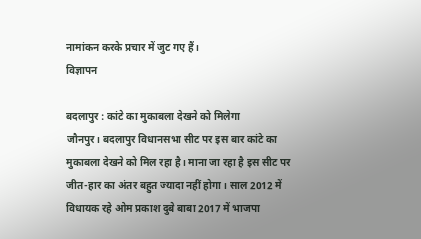नामांकन करके प्रचार में जुट गए हैं।
विज्ञापन

बदलापुर : कांटे का मुकाबला देखने को मिलेगा
जौनपुर। बदलापुर विधानसभा सीट पर इस बार कांटे का मुकाबला देखने को मिल रहा है। माना जा रहा है इस सीट पर जीत-हार का अंतर बहुत ज्यादा नहीं होगा। साल 2012 में विधायक रहे ओम प्रकाश दुबे बाबा 2017 में भाजपा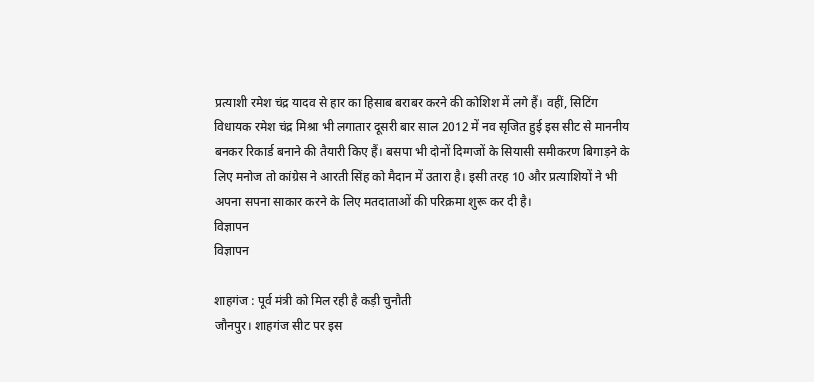प्रत्याशी रमेश चंद्र यादव से हार का हिसाब बराबर करने की कोशिश में लगे हैं। वहीं, सिटिंग विधायक रमेश चंद्र मिश्रा भी लगातार दूसरी बार साल 2012 में नव सृजित हुई इस सीट से माननीय बनकर रिकार्ड बनाने की तैयारी किए हैं। बसपा भी दोनों दिग्गजों के सियासी समीकरण बिगाड़ने के लिए मनोज तो कांग्रेस ने आरती सिंह को मैदान में उतारा है। इसी तरह 10 और प्रत्याशियों ने भी अपना सपना साकार करने के लिए मतदाताओं की परिक्रमा शुरू कर दी है।
विज्ञापन
विज्ञापन

शाहगंज : पूर्व मंत्री को मिल रही है कड़ी चुनौती
जौनपुर। शाहगंज सीट पर इस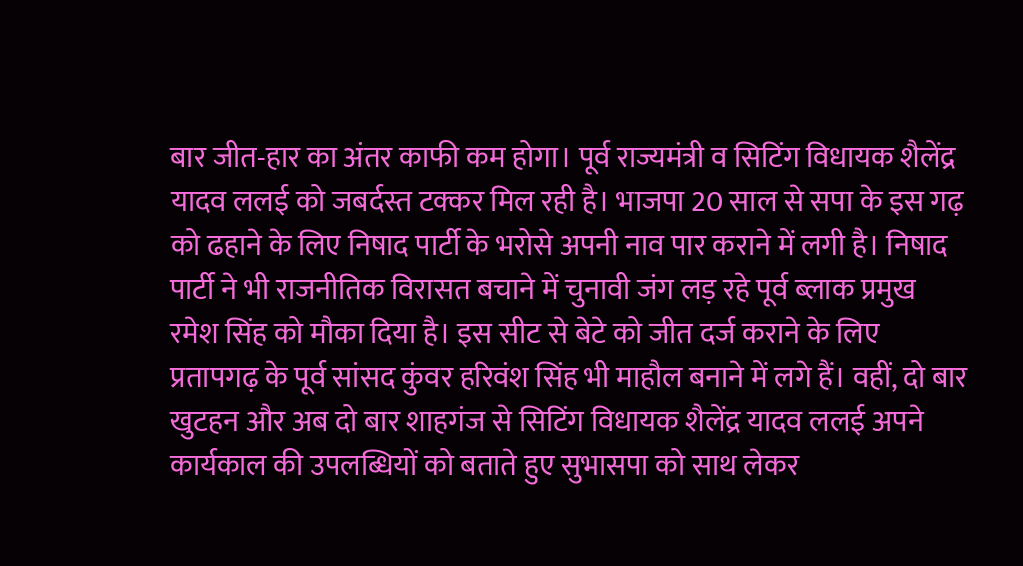बार जीत-हार का अंतर काफी कम होगा। पूर्व राज्यमंत्री व सिटिंग विधायक शैलेंद्र यादव ललई को जबर्दस्त टक्कर मिल रही है। भाजपा 20 साल से सपा के इस गढ़ को ढहाने के लिए निषाद पार्टी के भरोसे अपनी नाव पार कराने में लगी है। निषाद पार्टी ने भी राजनीतिक विरासत बचाने में चुनावी जंग लड़ रहे पूर्व ब्लाक प्रमुख रमेश सिंह को मौका दिया है। इस सीट से बेटे को जीत दर्ज कराने के लिए प्रतापगढ़ के पूर्व सांसद कुंवर हरिवंश सिंह भी माहौल बनाने में लगे हैं। वहीं, दो बार खुटहन और अब दो बार शाहगंज से सिटिंग विधायक शैलेंद्र यादव ललई अपने कार्यकाल की उपलब्धियों को बताते हुए सुभासपा को साथ लेकर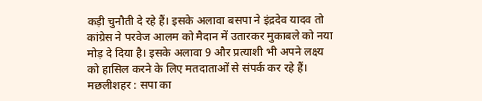कड़ी चुनौती दे रहे हैं। इसके अलावा बसपा ने इंद्रदेव यादव तो कांग्रेस ने परवेज आलम को मैदान में उतारकर मुकाबले को नया मोड़ दे दिया है। इसके अलावा 9 और प्रत्याशी भी अपने लक्ष्य को हासिल करने के लिए मतदाताओं से संपर्क कर रहे हैं।
मछलीशहर : सपा का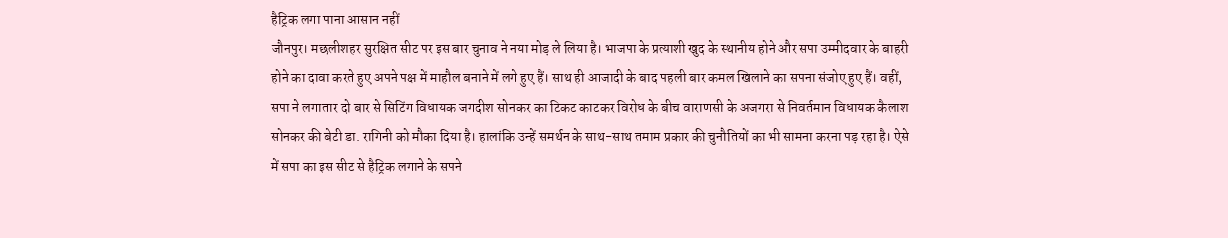हैट्रिक लगा पाना आसान नहीं
जौनपुर। मछलीशहर सुरक्षित सीट पर इस बार चुनाव ने नया मोड़ ले लिया है। भाजपा के प्रत्याशी खुद के स्थानीय होने और सपा उम्मीदवार के बाहरी होने का दावा करते हुए अपने पक्ष में माहौल बनाने में लगे हुए हैं। साथ ही आजादी के बाद पहली बार कमल खिलाने का सपना संजोए हुए हैं। वहीं, सपा ने लगातार दो बार से सिटिंग विधायक जगदीश सोनकर का टिकट काटकर विरोध के बीच वाराणसी के अजगरा से निवर्तमान विधायक कैलाश सोनकर की बेटी डा. रागिनी को मौका दिया है। हालांकि उन्हें समर्थन के साथ-साथ तमाम प्रकार की चुनौतियों का भी सामना करना पड़ रहा है। ऐसे में सपा का इस सीट से हैट्रिक लगाने के सपने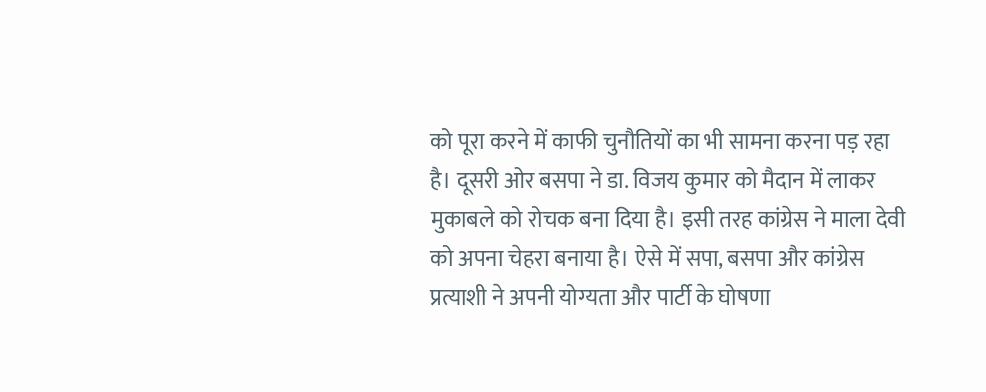को पूरा करने में काफी चुनौतियों का भी सामना करना पड़ रहा है। दूसरी ओर बसपा ने डा. विजय कुमार को मैदान में लाकर मुकाबले को रोचक बना दिया है। इसी तरह कांग्रेस ने माला देवी को अपना चेहरा बनाया है। ऐसे में सपा, बसपा और कांग्रेस प्रत्याशी ने अपनी योग्यता और पार्टी के घोषणा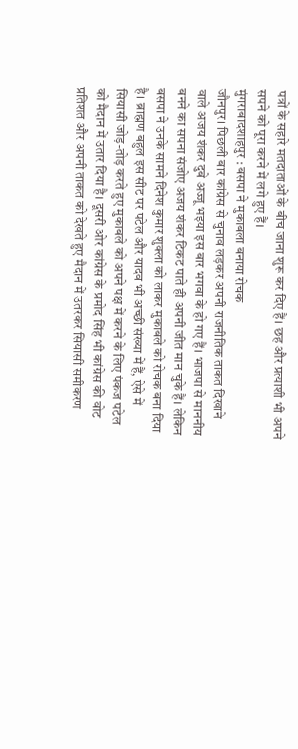पत्रों के सहारे मतदाताओं के बीच जाना शुरू कर दिए हैं। छह और प्रत्याशी भी अपने सपने को पूरा करने में लगे हुए हैं।
मुंगराबादशाहपुर : बसपा ने मुकाबला बनाया रोचक
जौनपुर। पिछली बार कांग्रेस से चुनाव लड़कर अपनी राजनीतिक ताकत दिखाने वाले अजय शंकर दुबे अज्जू भइया इस बार भगवा के हो गए हैं। भाजपा से माननीय बनने का सपना संजोए अजय शंकर टिकट पाते ही अपनी जीत मान चुके हैं। लेकिन बसपा ने उनके सामने दिनेश कुमार शुक्ला को लाकर मुकाबले को रोचक बना दिया है। ब्राह्मण बहुल इस सीट पर पटेल और यादव भी अच्छी संख्या में हैं, ऐसे में सियासी जोड़-तोड़ करते हुए मुकाबले को अपने पक्ष में करने के लिए पंकज पटेल को मैदान में उतार दिया है। दूसरी ओर कांग्रेस के प्रमोद सिंह भी कांग्रेस की वोट प्रतिशत और अपनी ताकत को देखते हुए मैदान में उतरकर सियासी समीकरण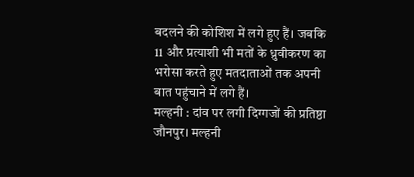बदलने की कोशिश में लगे हुए हैं। जबकि 11 और प्रत्याशी भी मतों के ध्रुवीकरण का भरोसा करते हुए मतदाताओं तक अपनी बात पहुंचाने में लगे हैं।
मल्हनी : दांव पर लगी दिग्गजों की प्रतिष्ठा
जौनपुर। मल्हनी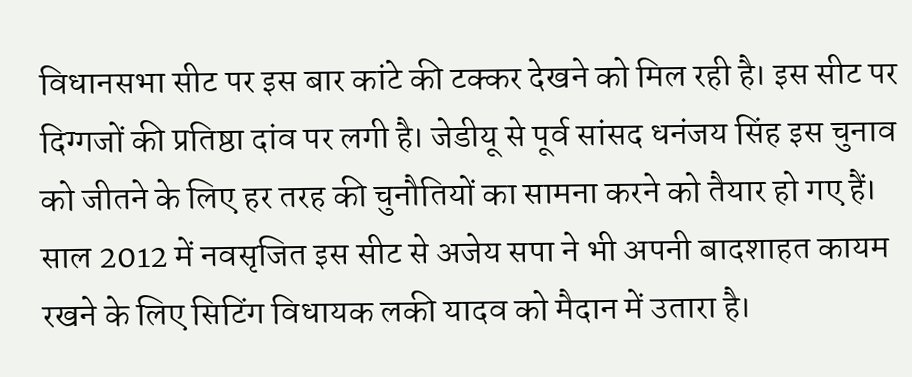विधानसभा सीट पर इस बार कांटे की टक्कर देखने को मिल रही है। इस सीट पर दिग्गजों की प्रतिष्ठा दांव पर लगी है। जेडीयू से पूर्व सांसद धनंजय सिंह इस चुनाव को जीतने के लिए हर तरह की चुनौतियों का सामना करने को तैयार हो गए हैं। साल 2012 में नवसृजित इस सीट से अजेय सपा ने भी अपनी बादशाहत कायम रखने के लिए सिटिंग विधायक लकी यादव को मैदान में उतारा है।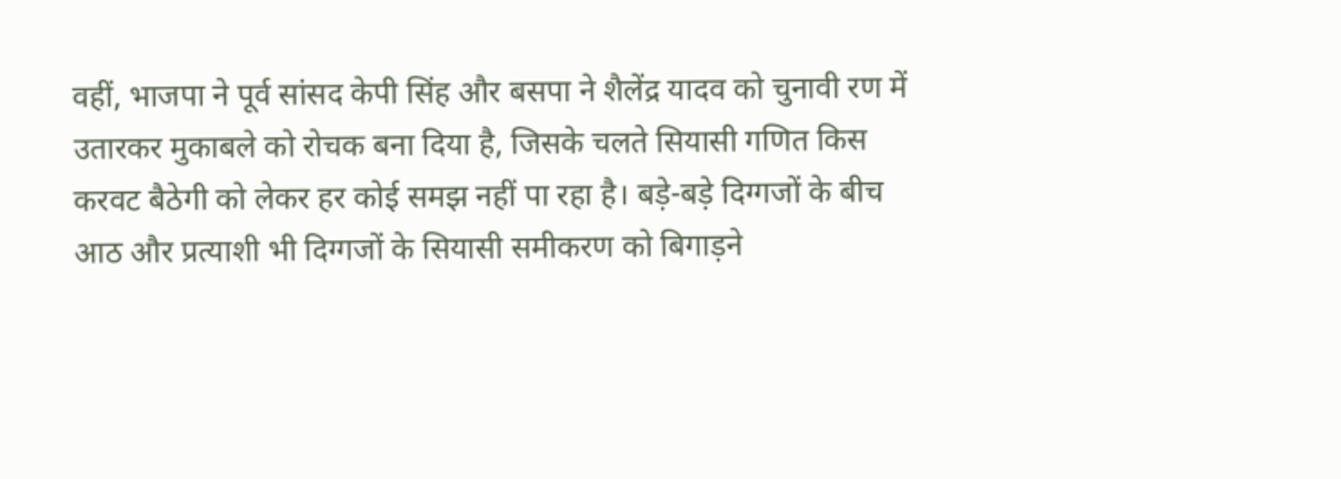वहीं, भाजपा ने पूर्व सांसद केपी सिंह और बसपा ने शैलेंद्र यादव को चुनावी रण में उतारकर मुकाबले को रोचक बना दिया है, जिसके चलते सियासी गणित किस करवट बैठेगी को लेकर हर कोई समझ नहीं पा रहा है। बड़े-बड़े दिग्गजों के बीच आठ और प्रत्याशी भी दिग्गजों के सियासी समीकरण को बिगाड़ने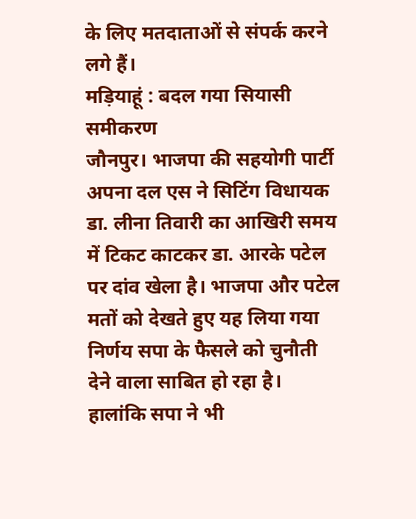के लिए मतदाताओं से संपर्क करने लगे हैं।
मड़ियाहूं : बदल गया सियासी समीकरण
जौनपुर। भाजपा की सहयोगी पार्टी अपना दल एस ने सिटिंग विधायक डा. लीना तिवारी का आखिरी समय में टिकट काटकर डा. आरके पटेल पर दांव खेला है। भाजपा और पटेल मतों को देखते हुए यह लिया गया निर्णय सपा के फैसले को चुनौती देने वाला साबित हो रहा है। हालांकि सपा ने भी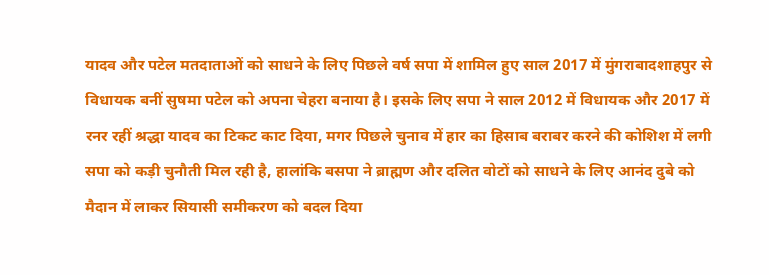यादव और पटेल मतदाताओं को साधने के लिए पिछले वर्ष सपा में शामिल हुए साल 2017 में मुंगराबादशाहपुर से विधायक बनीं सुषमा पटेल को अपना चेहरा बनाया है। इसके लिए सपा ने साल 2012 में विधायक और 2017 में रनर रहीं श्रद्धा यादव का टिकट काट दिया, मगर पिछले चुनाव में हार का हिसाब बराबर करने की कोशिश में लगी सपा को कड़ी चुनौती मिल रही है, हालांकि बसपा ने ब्राह्मण और दलित वोटों को साधने के लिए आनंद दुबे को मैदान में लाकर सियासी समीकरण को बदल दिया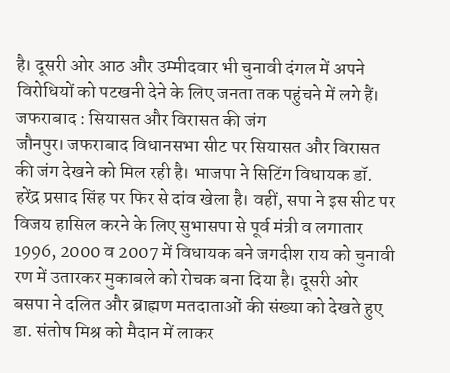है। दूसरी ओर आठ और उम्मीदवार भी चुनावी दंगल में अपने विरोधियों को पटखनी देने के लिए जनता तक पहुंचने में लगे हैं।
जफराबाद : सियासत और विरासत की जंग
जौनपुर। जफराबाद विधानसभा सीट पर सियासत और विरासत की जंग देखने को मिल रही है। भाजपा ने सिटिंग विधायक डॉ. हरेंद्र प्रसाद सिंह पर फिर से दांव खेला है। वहीं, सपा ने इस सीट पर विजय हासिल करने के लिए सुभासपा से पूर्व मंत्री व लगातार 1996, 2000 व 2007 में विधायक बने जगदीश राय को चुनावी रण में उतारकर मुकाबले को रोचक बना दिया है। दूसरी ओर बसपा ने दलित और ब्राह्मण मतदाताओं की संख्या को देखते हुए डा. संतोष मिश्र को मैदान में लाकर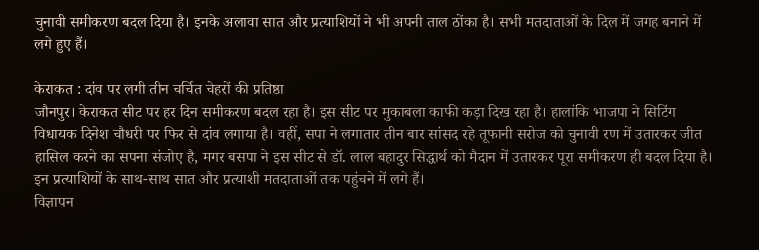चुनावी समीकरण बदल दिया है। इनके अलावा सात और प्रत्याशियों ने भी अपनी ताल ठोंका है। सभी मतदाताओं के दिल में जगह बनाने में लगे हुए हैं।

केराकत : दांव पर लगी तीन चर्चित चेहरों की प्रतिष्ठा
जौनपुर। केराकत सीट पर हर दिन समीकरण बदल रहा है। इस सीट पर मुकाबला काफी कड़ा दिख रहा है। हालांकि भाजपा ने सिटिंग विधायक दिनेश चौधरी पर फिर से दांव लगाया है। वहीं, सपा ने लगातार तीन बार सांसद रहे तूफानी सरोज को चुनावी रण में उतारकर जीत हासिल करने का सपना संजोए है, मगर बसपा ने इस सीट से डॉ. लाल बहादुर सिद्धार्थ को मैदान में उतारकर पूरा समीकरण ही बदल दिया है। इन प्रत्याशियों के साथ-साथ सात और प्रत्याशी मतदाताओं तक पहुंचने में लगे हैं।
विज्ञापन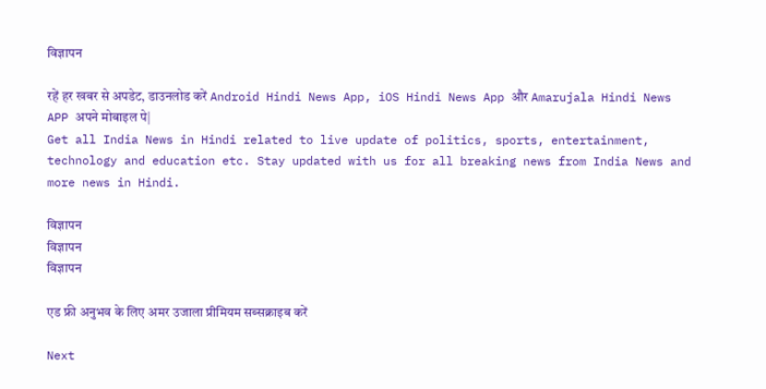विज्ञापन

रहें हर खबर से अपडेट, डाउनलोड करें Android Hindi News App, iOS Hindi News App और Amarujala Hindi News APP अपने मोबाइल पे|
Get all India News in Hindi related to live update of politics, sports, entertainment, technology and education etc. Stay updated with us for all breaking news from India News and more news in Hindi.

विज्ञापन
विज्ञापन
विज्ञापन

एड फ्री अनुभव के लिए अमर उजाला प्रीमियम सब्सक्राइब करें

Next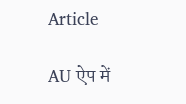Article

AU ऐप में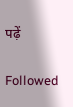पढ़ें

Followed